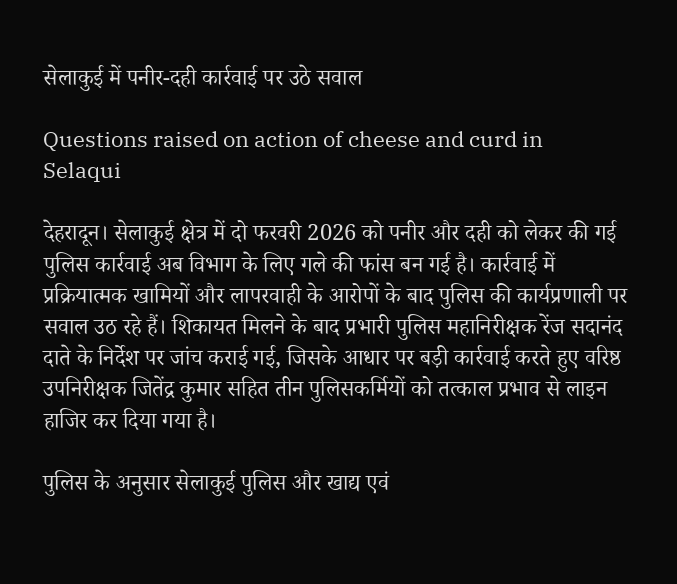सेलाकुई में पनीर-दही कार्रवाई पर उठे सवाल

Questions raised on action of cheese and curd in Selaqui

देहरादून। सेलाकुई क्षेत्र में दो फरवरी 2026 को पनीर और दही को लेकर की गई पुलिस कार्रवाई अब विभाग के लिए गले की फांस बन गई है। कार्रवाई में प्रक्रियात्मक खामियों और लापरवाही के आरोपों के बाद पुलिस की कार्यप्रणाली पर सवाल उठ रहे हैं। शिकायत मिलने के बाद प्रभारी पुलिस महानिरीक्षक रेंज सदानंद दाते के निर्देश पर जांच कराई गई, जिसके आधार पर बड़ी कार्रवाई करते हुए वरिष्ठ उपनिरीक्षक जितेंद्र कुमार सहित तीन पुलिसकर्मियों को तत्काल प्रभाव से लाइन हाजिर कर दिया गया है।

पुलिस के अनुसार सेलाकुई पुलिस और खाद्य एवं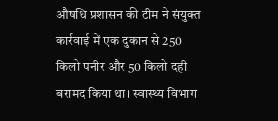औषधि प्रशासन की टीम ने संयुक्त कार्रवाई में एक दुकान से 250 किलो पनीर और 50 किलो दही बरामद किया था। स्वास्थ्य विभाग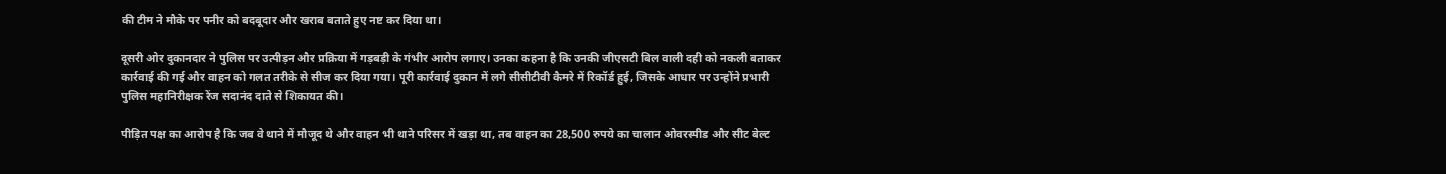की टीम ने मौके पर पनीर को बदबूदार और खराब बताते हुए नष्ट कर दिया था।

दूसरी ओर दुकानदार ने पुलिस पर उत्पीड़न और प्रक्रिया में गड़बड़ी के गंभीर आरोप लगाए। उनका कहना है कि उनकी जीएसटी बिल वाली दही को नकली बताकर कार्रवाई की गई और वाहन को गलत तरीके से सीज कर दिया गया। पूरी कार्रवाई दुकान में लगे सीसीटीवी कैमरे में रिकॉर्ड हुई, जिसके आधार पर उन्होंने प्रभारी पुलिस महानिरीक्षक रेंज सदानंद दाते से शिकायत की।

पीड़ित पक्ष का आरोप है कि जब वे थाने में मौजूद थे और वाहन भी थाने परिसर में खड़ा था, तब वाहन का 28,500 रुपये का चालान ओवरस्पीड और सीट बेल्ट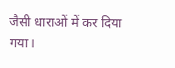जैसी धाराओं में कर दिया गया।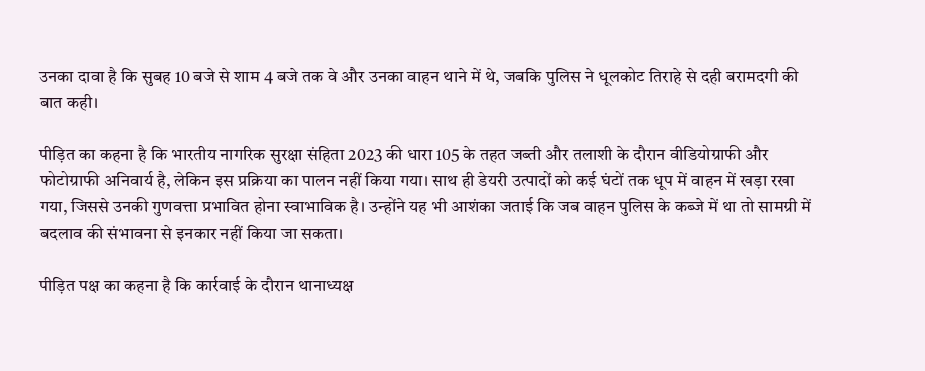उनका दावा है कि सुबह 10 बजे से शाम 4 बजे तक वे और उनका वाहन थाने में थे, जबकि पुलिस ने धूलकोट तिराहे से दही बरामदगी की बात कही।

पीड़ित का कहना है कि भारतीय नागरिक सुरक्षा संहिता 2023 की धारा 105 के तहत जब्ती और तलाशी के दौरान वीडियोग्राफी और फोटोग्राफी अनिवार्य है, लेकिन इस प्रक्रिया का पालन नहीं किया गया। साथ ही डेयरी उत्पादों को कई घंटों तक धूप में वाहन में खड़ा रखा गया, जिससे उनकी गुणवत्ता प्रभावित होना स्वाभाविक है। उन्होंने यह भी आशंका जताई कि जब वाहन पुलिस के कब्जे में था तो सामग्री में बदलाव की संभावना से इनकार नहीं किया जा सकता।

पीड़ित पक्ष का कहना है कि कार्रवाई के दौरान थानाध्यक्ष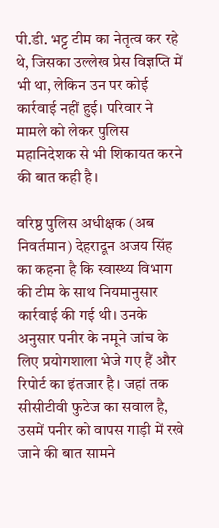पी.डी. भट्ट टीम का नेतृत्व कर रहे थे, जिसका उल्लेख प्रेस विज्ञप्ति में भी था, लेकिन उन पर कोई कार्रवाई नहीं हुई। परिवार ने मामले को लेकर पुलिस महानिदेशक से भी शिकायत करने की बात कही है।

वरिष्ठ पुलिस अधीक्षक (अब निवर्तमान) देहरादून अजय सिंह का कहना है कि स्वास्थ्य विभाग की टीम के साथ नियमानुसार कार्रवाई की गई थी। उनके अनुसार पनीर के नमूने जांच के लिए प्रयोगशाला भेजे गए हैं और रिपोर्ट का इंतजार है। जहां तक सीसीटीवी फुटेज का सवाल है, उसमें पनीर को वापस गाड़ी में रखे जाने की बात सामने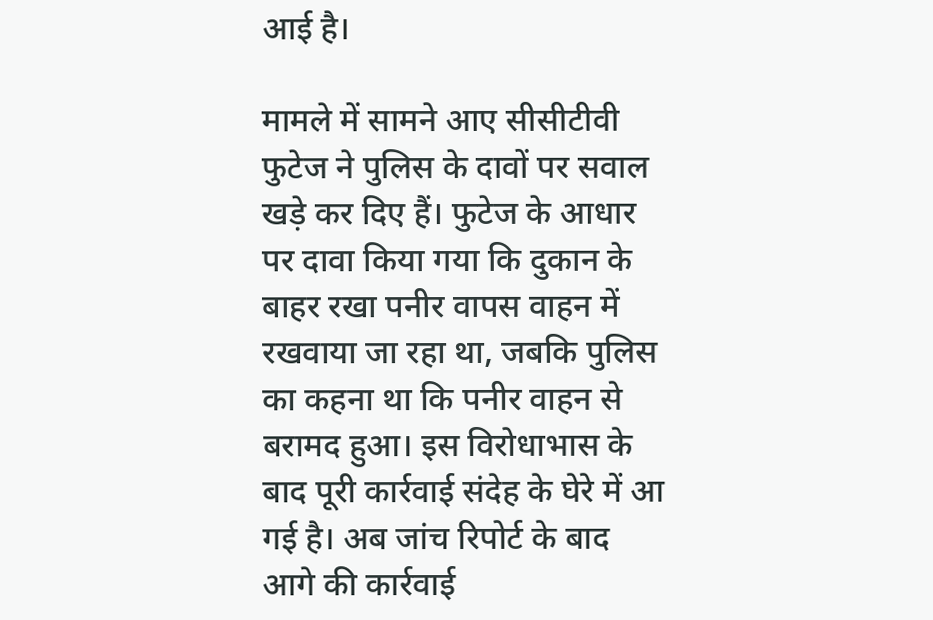आई है।

मामले में सामने आए सीसीटीवी फुटेज ने पुलिस के दावों पर सवाल खड़े कर दिए हैं। फुटेज के आधार पर दावा किया गया कि दुकान के बाहर रखा पनीर वापस वाहन में रखवाया जा रहा था, जबकि पुलिस का कहना था कि पनीर वाहन से बरामद हुआ। इस विरोधाभास के बाद पूरी कार्रवाई संदेह के घेरे में आ गई है। अब जांच रिपोर्ट के बाद आगे की कार्रवाई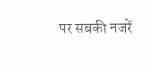पर सबकी नजरें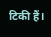टिकी हैं।